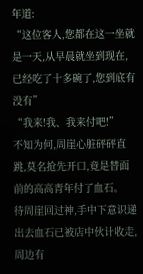年道:
“这位客人,您都在这一坐就是一天,从早晨就坐到现在,已经吃了十多碗了,您到底有没有”
“我来!我、我来付吧!”
不知为何,周崖心脏砰砰直跳,莫名抢先开口,竟是替面前的高高青年付了血石。
待周崖回过神,手中下意识递出去血石已被店中伙计收走,周边有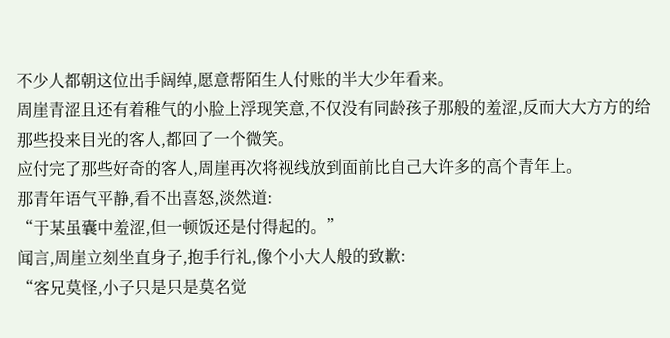不少人都朝这位出手阔绰,愿意帮陌生人付账的半大少年看来。
周崖青涩且还有着稚气的小脸上浮现笑意,不仅没有同龄孩子那般的羞涩,反而大大方方的给那些投来目光的客人,都回了一个微笑。
应付完了那些好奇的客人,周崖再次将视线放到面前比自己大许多的高个青年上。
那青年语气平静,看不出喜怒,淡然道:
“于某虽囊中羞涩,但一顿饭还是付得起的。”
闻言,周崖立刻坐直身子,抱手行礼,像个小大人般的致歉:
“客兄莫怪,小子只是只是莫名觉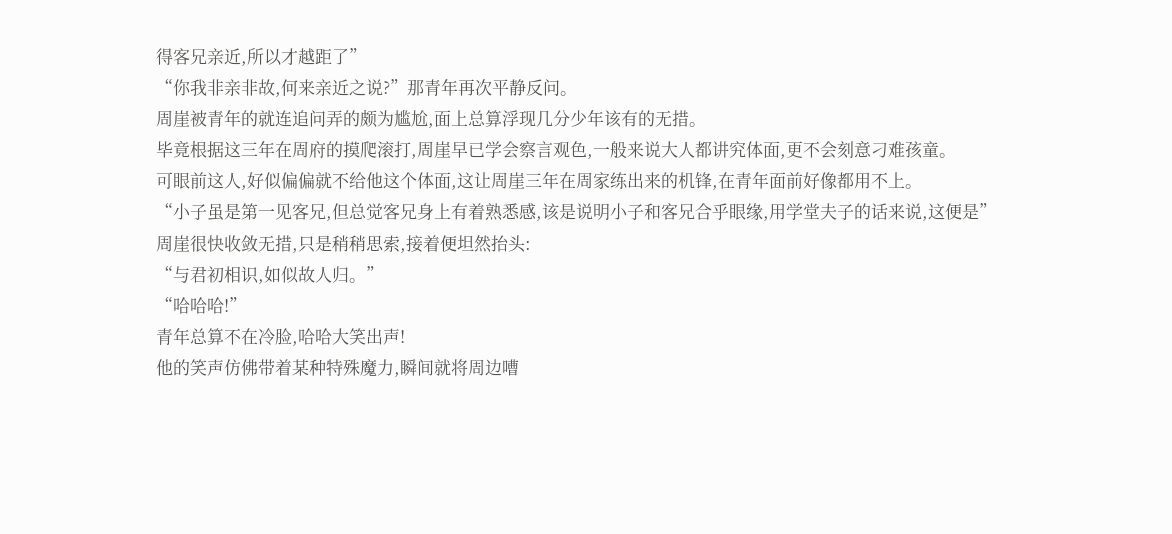得客兄亲近,所以才越距了”
“你我非亲非故,何来亲近之说?”那青年再次平静反问。
周崖被青年的就连追问弄的颇为尴尬,面上总算浮现几分少年该有的无措。
毕竟根据这三年在周府的摸爬滚打,周崖早已学会察言观色,一般来说大人都讲究体面,更不会刻意刁难孩童。
可眼前这人,好似偏偏就不给他这个体面,这让周崖三年在周家练出来的机锋,在青年面前好像都用不上。
“小子虽是第一见客兄,但总觉客兄身上有着熟悉感,该是说明小子和客兄合乎眼缘,用学堂夫子的话来说,这便是”
周崖很快收敛无措,只是稍稍思索,接着便坦然抬头:
“与君初相识,如似故人归。”
“哈哈哈!”
青年总算不在冷脸,哈哈大笑出声!
他的笑声仿佛带着某种特殊魔力,瞬间就将周边嘈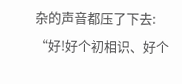杂的声音都压了下去:
“好!好个初相识、好个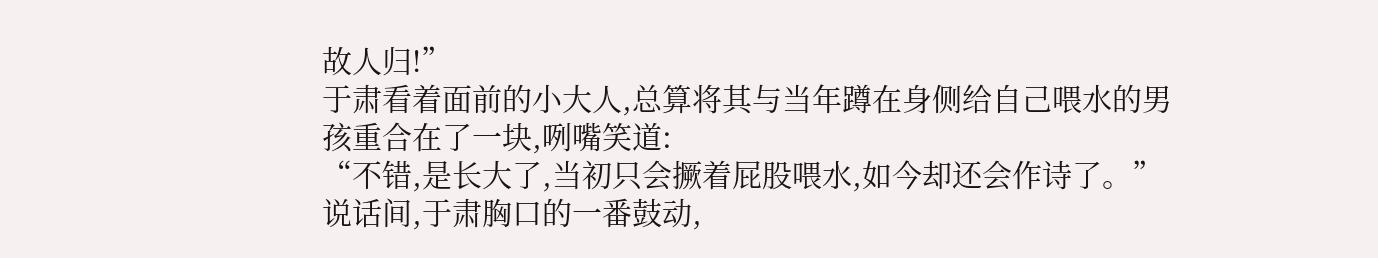故人归!”
于肃看着面前的小大人,总算将其与当年蹲在身侧给自己喂水的男孩重合在了一块,咧嘴笑道:
“不错,是长大了,当初只会撅着屁股喂水,如今却还会作诗了。”
说话间,于肃胸口的一番鼓动,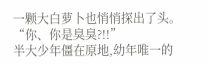一颗大白萝卜也悄悄探出了头。
“你、你是臭臭?!!”
半大少年僵在原地,幼年唯一的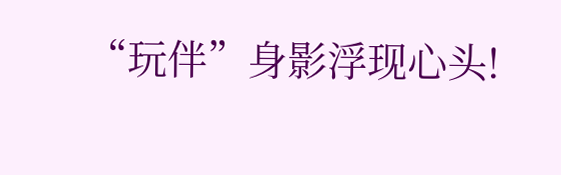“玩伴”身影浮现心头!